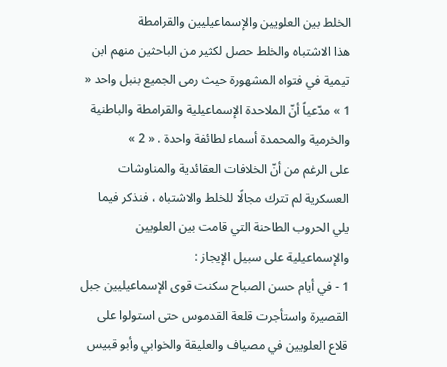الخلط بين العلويين والإسماعيليين والقرامطة
هذا الاشتباه والخلط حصل لكثير من الباحثين منهم ابن تيمية في فتواه المشهورة حيث رمى الجميع بنبل واحد « 1 » مدّعياً أنّ الملاحدة الإسماعيلية والقرامطة والباطنية والخرمية والمحمدة أسماء لطائفة واحدة . « 2 »
على الرغم من أنّ الخلافات العقائدية والمناوشات العسكرية لم تترك مجالًا للخلط والاشتباه ، فنذكر فيما يلي الحروب الطاحنة التي قامت بين العلويين والإسماعيلية على سبيل الإيجاز :
1 - في أيام حسن الصباح سكنت قوى الإسماعيليين جبل القصيرة واستأجرت قلعة القدموس حتى استولوا على قلاع العلويين في مصياف والعليقة والخوابي وأبو قبيس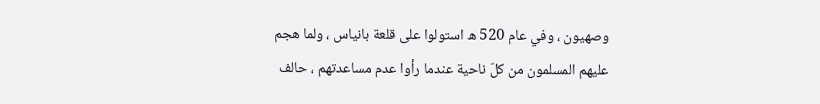وصهيون ، وفي عام 520 ه استولوا على قلعة بانياس ، ولما هجم عليهم المسلمون من كلّ ناحية عندما رأوا عدم مساعدتهم ، حالف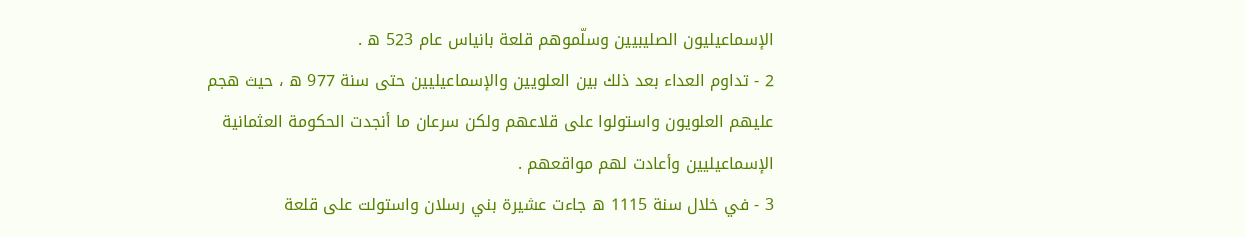الإسماعيليون الصليبيين وسلّموهم قلعة بانياس عام 523 ه .
2 - تداوم العداء بعد ذلك بين العلويين والإسماعيليين حتى سنة 977 ه ، حيث هجم عليهم العلويون واستولوا على قلاعهم ولكن سرعان ما أنجدت الحكومة العثمانية الإسماعيليين وأعادت لهم مواقعهم .
3 - في خلال سنة 1115 ه جاءت عشيرة بني رسلان واستولت على قلعة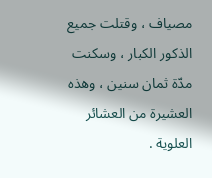مصياف ، وقتلت جميع الذكور الكبار ، وسكنت مدّة ثمان سنين ، وهذه العشيرة من العشائر العلوية .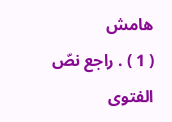هامش
( 1 ) . راجع نصّ الفتوى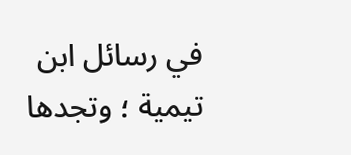في رسائل ابن تيمية ؛ وتجدها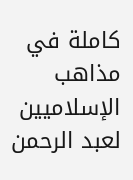كاملة في مذاهب الإسلاميين لعبد الرحمن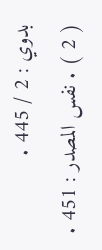بدوي : 2 / 445 .
( 2 ) . نفس المصدر : 451 .